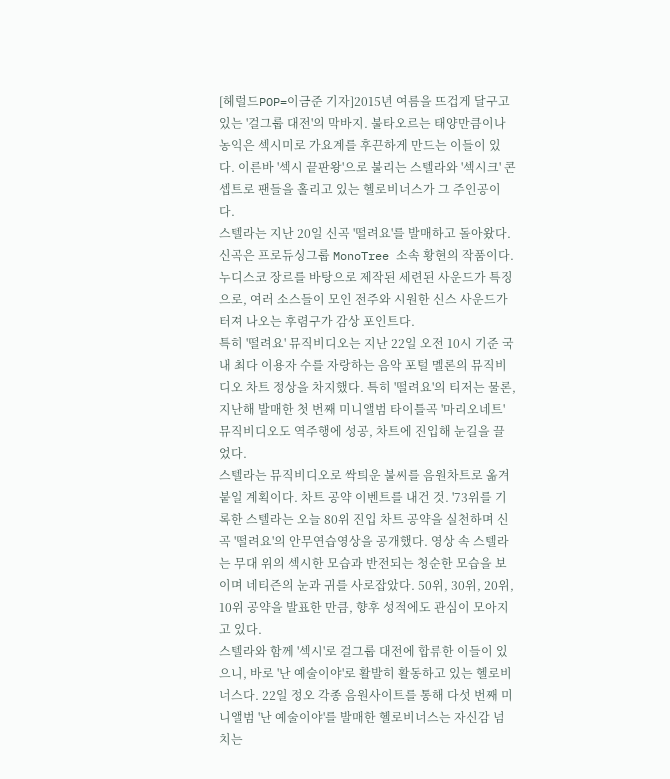[헤럴드POP=이금준 기자]2015년 여름을 뜨겁게 달구고 있는 '걸그룹 대전'의 막바지. 불타오르는 태양만큼이나 농익은 섹시미로 가요계를 후끈하게 만드는 이들이 있다. 이른바 '섹시 끝판왕'으로 불리는 스텔라와 '섹시크' 콘셉트로 팬들을 홀리고 있는 헬로비너스가 그 주인공이다.
스텔라는 지난 20일 신곡 '떨려요'를 발매하고 돌아왔다. 신곡은 프로듀싱그룹 MonoTree 소속 황현의 작품이다. 누디스코 장르를 바탕으로 제작된 세련된 사운드가 특징으로, 여러 소스들이 모인 전주와 시원한 신스 사운드가 터져 나오는 후렴구가 감상 포인트다.
특히 '떨려요' 뮤직비디오는 지난 22일 오전 10시 기준 국내 최다 이용자 수를 자랑하는 음악 포털 멜론의 뮤직비디오 차트 정상을 차지했다. 특히 '떨려요'의 티저는 물론, 지난해 발매한 첫 번째 미니앨범 타이틀곡 '마리오네트' 뮤직비디오도 역주행에 성공, 차트에 진입해 눈길을 끌었다.
스텔라는 뮤직비디오로 싹틔운 불씨를 음원차트로 옮겨 붙일 계획이다. 차트 공약 이벤트를 내건 것. '73위를 기록한 스텔라는 오늘 80위 진입 차트 공약을 실천하며 신곡 '떨려요'의 안무연습영상을 공개했다. 영상 속 스텔라는 무대 위의 섹시한 모습과 반전되는 청순한 모습을 보이며 네티즌의 눈과 귀를 사로잡았다. 50위, 30위, 20위, 10위 공약을 발표한 만큼, 향후 성적에도 관심이 모아지고 있다.
스텔라와 함께 '섹시'로 걸그룹 대전에 합류한 이들이 있으니, 바로 '난 예술이야'로 활발히 활동하고 있는 헬로비너스다. 22일 정오 각종 음원사이트를 통해 다섯 번째 미니앨범 '난 예술이야'를 발매한 헬로비너스는 자신감 넘치는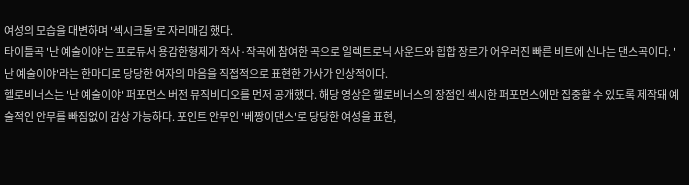여성의 모습을 대변하며 '섹시크돌'로 자리매김 했다.
타이틀곡 '난 예술이야'는 프로듀서 용감한형제가 작사·작곡에 참여한 곡으로 일렉트로닉 사운드와 힙합 장르가 어우러진 빠른 비트에 신나는 댄스곡이다. '난 예술이야'라는 한마디로 당당한 여자의 마음을 직접적으로 표현한 가사가 인상적이다.
헬로비너스는 '난 예술이야' 퍼포먼스 버전 뮤직비디오를 먼저 공개했다. 해당 영상은 헬로비너스의 장점인 섹시한 퍼포먼스에만 집중할 수 있도록 제작돼 예술적인 안무를 빠짐없이 감상 가능하다. 포인트 안무인 '베짱이댄스'로 당당한 여성을 표현,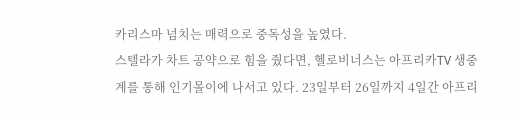카리스마 넘치는 매력으로 중독성을 높였다.
스텔라가 차트 공약으로 힘을 줬다면, 헬로비너스는 아프리카TV 생중계를 통해 인기몰이에 나서고 있다. 23일부터 26일까지 4일간 아프리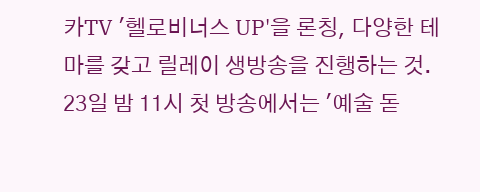카TV '헬로비너스 UP'을 론칭, 다양한 테마를 갖고 릴레이 생방송을 진행하는 것.
23일 밤 11시 첫 방송에서는 '예술 돋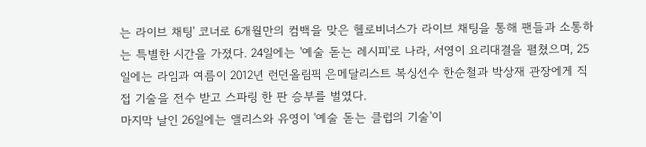는 라이브 채팅' 코너로 6개월만의 컴백을 맞은 헬로비너스가 라이브 채팅을 통해 팬들과 소통하는 특별한 시간을 가졌다. 24일에는 '예술 돋는 레시피'로 나라, 서영이 요리대결을 펼쳤으며, 25일에는 라임과 여름이 2012년 런던올림픽 은메달리스트 복싱선수 한순철과 박상재 관장에게 직접 기술을 전수 받고 스파링 한 판 승부를 벌였다.
마지막 날인 26일에는 앨리스와 유영이 '예술 돋는 클럽의 기술'이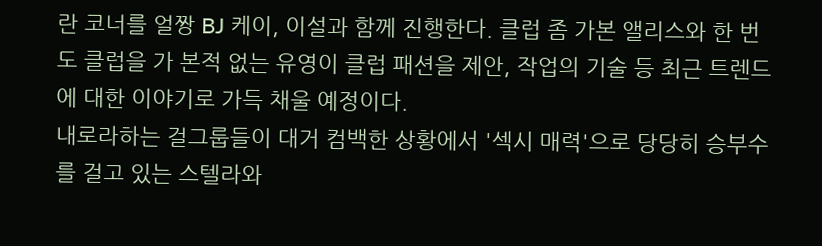란 코너를 얼짱 BJ 케이, 이설과 함께 진행한다. 클럽 좀 가본 앨리스와 한 번도 클럽을 가 본적 없는 유영이 클럽 패션을 제안, 작업의 기술 등 최근 트렌드에 대한 이야기로 가득 채울 예정이다.
내로라하는 걸그룹들이 대거 컴백한 상황에서 '섹시 매력'으로 당당히 승부수를 걸고 있는 스텔라와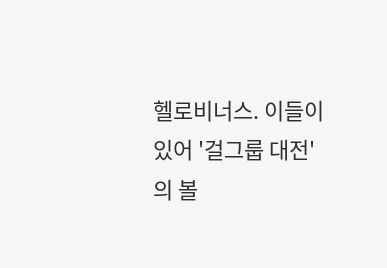헬로비너스. 이들이 있어 '걸그룹 대전'의 볼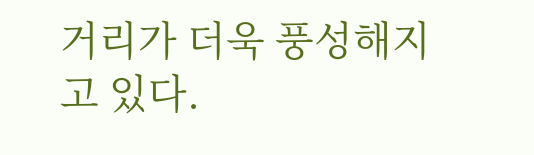거리가 더욱 풍성해지고 있다.